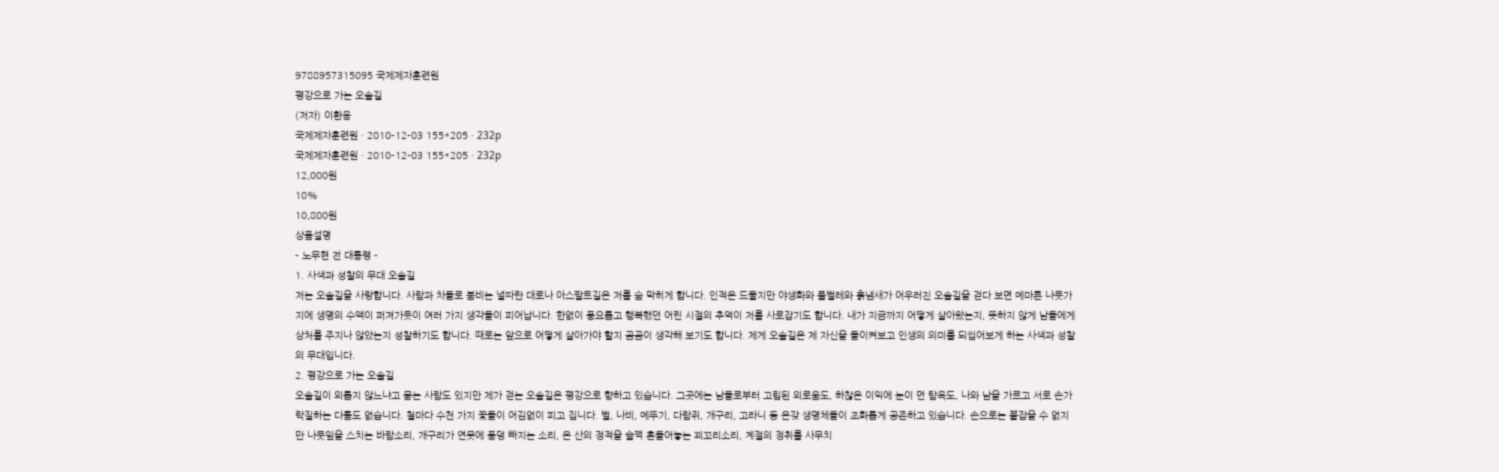9788957315095 국제제자훈련원
평강으로 가는 오솔길
(저자) 이환용
국제제자훈련원 · 2010-12-03 155*205 · 232p
국제제자훈련원 · 2010-12-03 155*205 · 232p
12,000원
10%
10,800원
상품설명
- 노무현 전 대통령 -
1. 사색과 성찰의 무대 오솔길
저는 오솔길을 사랑합니다. 사람과 차들로 붐비는 널따란 대로나 아스팔트길은 저를 숨 막히게 합니다. 인적은 드물지만 야생화와 풀벌레와 흙냄새가 어우러진 오솔길을 걷다 보면 메마른 나뭇가지에 생명의 수액이 퍼져가듯이 여러 가지 생각들이 피어납니다. 한없이 풍요롭고 행복했던 어린 시절의 추억이 저를 사로잡기도 합니다. 내가 지금까지 어떻게 살아왔는지, 뜻하지 않게 남들에게 상처를 주지나 않았는지 성찰하기도 합니다. 때로는 앞으로 어떻게 살아가야 할지 곰곰이 생각해 보기도 합니다. 제게 오솔길은 제 자신을 돌이켜보고 인생의 의미를 되씹어보게 하는 사색과 성찰의 무대입니다.
2. 평강으로 가는 오솔길
오솔길이 외롭지 않느냐고 묻는 사람도 있지만 제가 걷는 오솔길은 평강으로 향하고 있습니다. 그곳에는 남들로부터 고립된 외로움도, 하찮은 이익에 눈이 먼 탐욕도, 나와 남을 가르고 서로 손가락질하는 다툼도 없습니다. 철마다 수천 가지 꽃들이 어김없이 피고 집니다. 벌, 나비, 메뚜기, 다람쥐, 개구리, 고라니 등 온갖 생명체들이 조화롭게 공존하고 있습니다. 손으로는 붙잡을 수 없지만 나뭇잎을 스치는 바람소리, 개구리가 연못에 풍덩 빠지는 소리, 온 산의 정적을 슬쩍 흔들어놓는 꾀꼬리소리, 계절의 정취를 사무치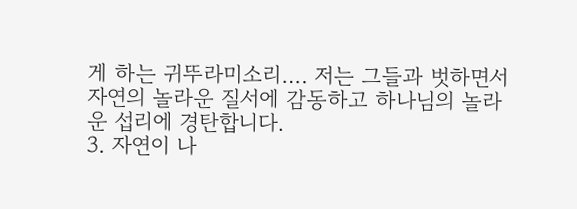게 하는 귀뚜라미소리…. 저는 그들과 벗하면서 자연의 놀라운 질서에 감동하고 하나님의 놀라운 섭리에 경탄합니다.
3. 자연이 나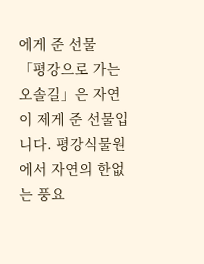에게 준 선물
「평강으로 가는 오솔길」은 자연이 제게 준 선물입니다. 평강식물원에서 자연의 한없는 풍요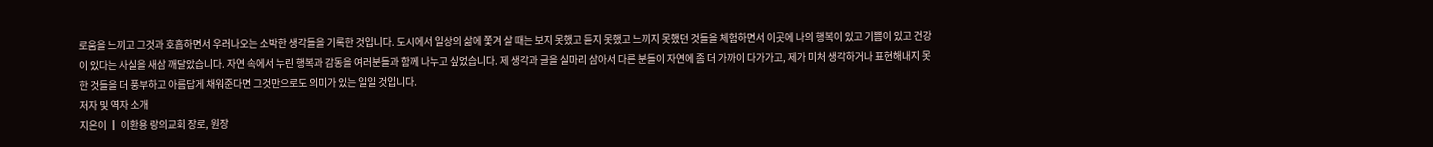로움을 느끼고 그것과 호흡하면서 우러나오는 소박한 생각들을 기록한 것입니다. 도시에서 일상의 삶에 쫓겨 살 때는 보지 못했고 듣지 못했고 느끼지 못했던 것들을 체험하면서 이곳에 나의 행복이 있고 기쁨이 있고 건강이 있다는 사실을 새삼 깨달았습니다. 자연 속에서 누린 행복과 감동을 여러분들과 함께 나누고 싶었습니다. 제 생각과 글을 실마리 삼아서 다른 분들이 자연에 좀 더 가까이 다가가고, 제가 미처 생각하거나 표현해내지 못한 것들을 더 풍부하고 아름답게 채워준다면 그것만으로도 의미가 있는 일일 것입니다.
저자 및 역자 소개
지은이 ┃ 이환용 랑의교회 장로, 원장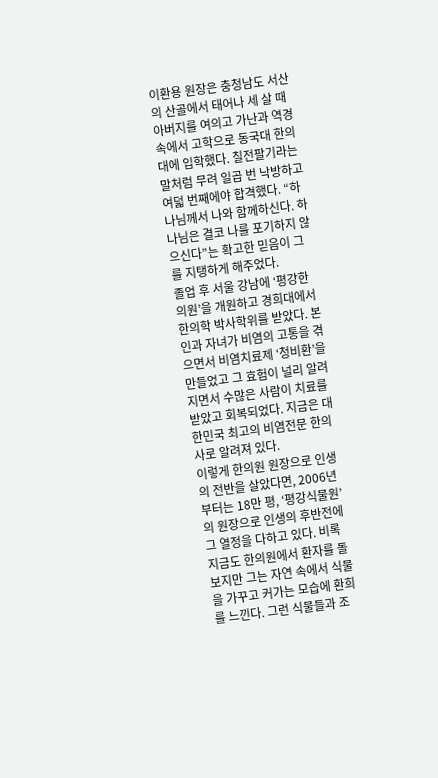이환용 원장은 충청남도 서산의 산골에서 태어나 세 살 때 아버지를 여의고 가난과 역경 속에서 고학으로 동국대 한의대에 입학했다. 칠전팔기라는 말처럼 무려 일곱 번 낙방하고 여덟 번째에야 합격했다. “하나님께서 나와 함께하신다. 하나님은 결코 나를 포기하지 않으신다”는 확고한 믿음이 그를 지탱하게 해주었다.
졸업 후 서울 강남에 ‘평강한의원’을 개원하고 경희대에서 한의학 박사학위를 받았다. 본인과 자녀가 비염의 고통을 겪으면서 비염치료제 ‘청비환’을 만들었고 그 효험이 널리 알려지면서 수많은 사람이 치료를 받았고 회복되었다. 지금은 대한민국 최고의 비염전문 한의사로 알려져 있다.
이렇게 한의원 원장으로 인생의 전반을 살았다면, 2006년부터는 18만 평, ‘평강식물원’의 원장으로 인생의 후반전에 그 열정을 다하고 있다. 비록 지금도 한의원에서 환자를 돌보지만 그는 자연 속에서 식물을 가꾸고 커가는 모습에 환희를 느낀다. 그런 식물들과 조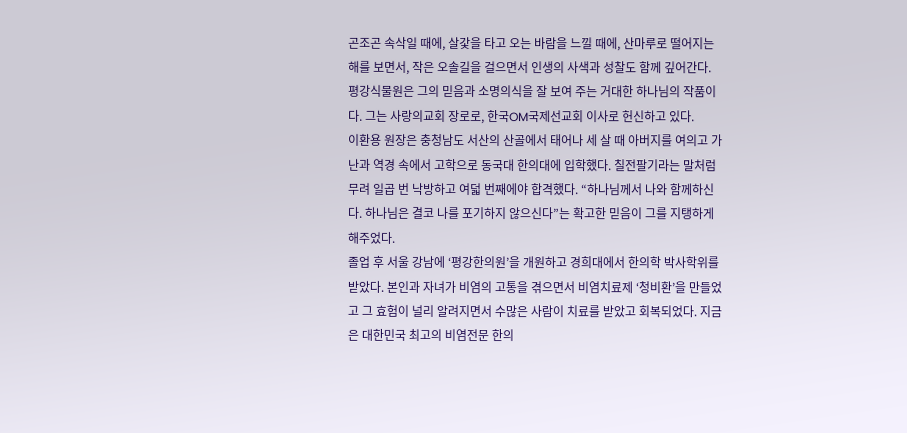곤조곤 속삭일 때에, 살갗을 타고 오는 바람을 느낄 때에, 산마루로 떨어지는 해를 보면서, 작은 오솔길을 걸으면서 인생의 사색과 성찰도 함께 깊어간다.
평강식물원은 그의 믿음과 소명의식을 잘 보여 주는 거대한 하나님의 작품이다. 그는 사랑의교회 장로로, 한국OM국제선교회 이사로 헌신하고 있다.
이환용 원장은 충청남도 서산의 산골에서 태어나 세 살 때 아버지를 여의고 가난과 역경 속에서 고학으로 동국대 한의대에 입학했다. 칠전팔기라는 말처럼 무려 일곱 번 낙방하고 여덟 번째에야 합격했다. “하나님께서 나와 함께하신다. 하나님은 결코 나를 포기하지 않으신다”는 확고한 믿음이 그를 지탱하게 해주었다.
졸업 후 서울 강남에 ‘평강한의원’을 개원하고 경희대에서 한의학 박사학위를 받았다. 본인과 자녀가 비염의 고통을 겪으면서 비염치료제 ‘청비환’을 만들었고 그 효험이 널리 알려지면서 수많은 사람이 치료를 받았고 회복되었다. 지금은 대한민국 최고의 비염전문 한의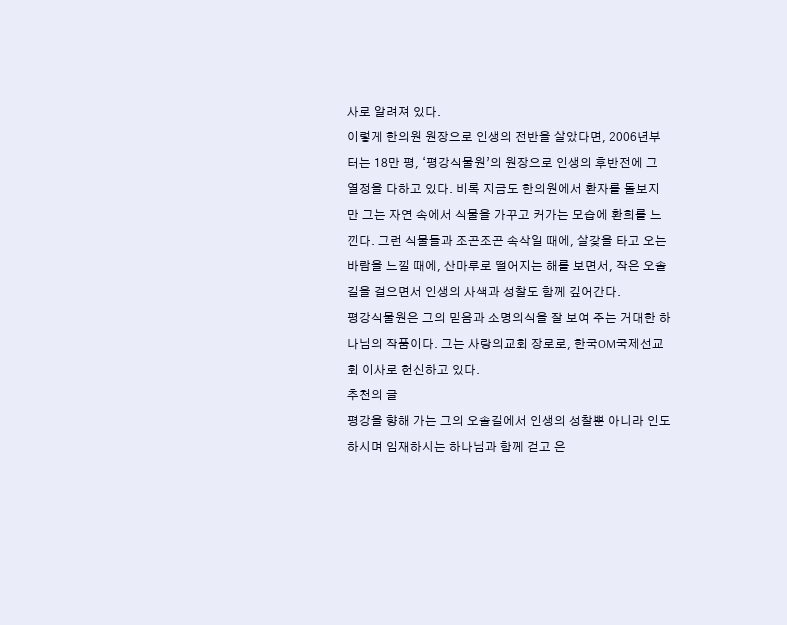사로 알려져 있다.
이렇게 한의원 원장으로 인생의 전반을 살았다면, 2006년부터는 18만 평, ‘평강식물원’의 원장으로 인생의 후반전에 그 열정을 다하고 있다. 비록 지금도 한의원에서 환자를 돌보지만 그는 자연 속에서 식물을 가꾸고 커가는 모습에 환희를 느낀다. 그런 식물들과 조곤조곤 속삭일 때에, 살갗을 타고 오는 바람을 느낄 때에, 산마루로 떨어지는 해를 보면서, 작은 오솔길을 걸으면서 인생의 사색과 성찰도 함께 깊어간다.
평강식물원은 그의 믿음과 소명의식을 잘 보여 주는 거대한 하나님의 작품이다. 그는 사랑의교회 장로로, 한국OM국제선교회 이사로 헌신하고 있다.
추천의 글
평강을 향해 가는 그의 오솔길에서 인생의 성찰뿐 아니라 인도하시며 임재하시는 하나님과 함께 걷고 은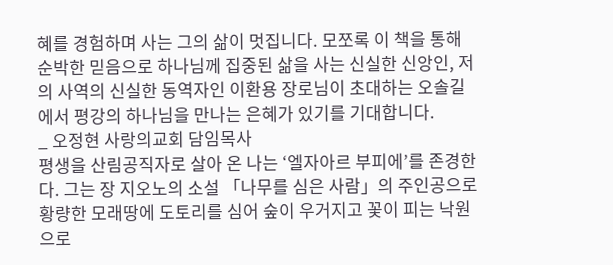혜를 경험하며 사는 그의 삶이 멋집니다. 모쪼록 이 책을 통해 순박한 믿음으로 하나님께 집중된 삶을 사는 신실한 신앙인, 저의 사역의 신실한 동역자인 이환용 장로님이 초대하는 오솔길에서 평강의 하나님을 만나는 은혜가 있기를 기대합니다.
_ 오정현 사랑의교회 담임목사
평생을 산림공직자로 살아 온 나는 ‘엘자아르 부피에’를 존경한다. 그는 장 지오노의 소설 「나무를 심은 사람」의 주인공으로 황량한 모래땅에 도토리를 심어 숲이 우거지고 꽃이 피는 낙원으로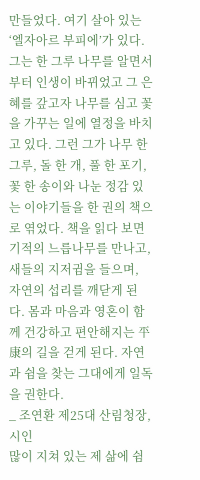만들었다. 여기 살아 있는 ‘엘자아르 부피에’가 있다. 그는 한 그루 나무를 알면서부터 인생이 바뀌었고 그 은혜를 갚고자 나무를 심고 꽃을 가꾸는 일에 열정을 바치고 있다. 그런 그가 나무 한 그루, 돌 한 개, 풀 한 포기, 꽃 한 송이와 나눈 정감 있는 이야기들을 한 권의 책으로 엮었다. 책을 읽다 보면 기적의 느릅나무를 만나고, 새들의 지저귐을 들으며, 자연의 섭리를 깨닫게 된다. 몸과 마음과 영혼이 함께 건강하고 편안해지는 平康의 길을 걷게 된다. 자연과 쉼을 찾는 그대에게 일독을 권한다.
_ 조연환 제25대 산림청장, 시인
많이 지쳐 있는 제 삶에 쉼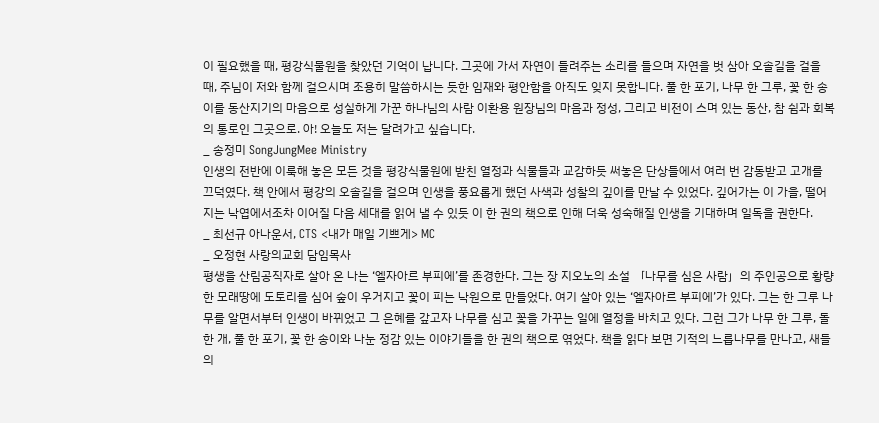이 필요했을 때, 평강식물원을 찾았던 기억이 납니다. 그곳에 가서 자연이 들려주는 소리를 들으며 자연을 벗 삼아 오솔길을 걸을 때, 주님이 저와 함께 걸으시며 조용히 말씀하시는 듯한 임재와 평안함을 아직도 잊지 못합니다. 풀 한 포기, 나무 한 그루, 꽃 한 송이를 동산지기의 마음으로 성실하게 가꾼 하나님의 사람 이환용 원장님의 마음과 정성, 그리고 비전이 스며 있는 동산, 참 쉼과 회복의 통로인 그곳으로. 아! 오늘도 저는 달려가고 싶습니다.
_ 송정미 SongJungMee Ministry
인생의 전반에 이룩해 놓은 모든 것을 평강식물원에 받친 열정과 식물들과 교감하듯 써놓은 단상들에서 여러 번 감동받고 고개를 끄덕였다. 책 안에서 평강의 오솔길을 걸으며 인생을 풍요롭게 했던 사색과 성찰의 깊이를 만날 수 있었다. 깊어가는 이 가을, 떨어지는 낙엽에서조차 이어질 다음 세대를 읽어 낼 수 있듯 이 한 권의 책으로 인해 더욱 성숙해질 인생을 기대하며 일독을 권한다.
_ 최선규 아나운서, CTS <내가 매일 기쁘게> MC
_ 오정현 사랑의교회 담임목사
평생을 산림공직자로 살아 온 나는 ‘엘자아르 부피에’를 존경한다. 그는 장 지오노의 소설 「나무를 심은 사람」의 주인공으로 황량한 모래땅에 도토리를 심어 숲이 우거지고 꽃이 피는 낙원으로 만들었다. 여기 살아 있는 ‘엘자아르 부피에’가 있다. 그는 한 그루 나무를 알면서부터 인생이 바뀌었고 그 은혜를 갚고자 나무를 심고 꽃을 가꾸는 일에 열정을 바치고 있다. 그런 그가 나무 한 그루, 돌 한 개, 풀 한 포기, 꽃 한 송이와 나눈 정감 있는 이야기들을 한 권의 책으로 엮었다. 책을 읽다 보면 기적의 느릅나무를 만나고, 새들의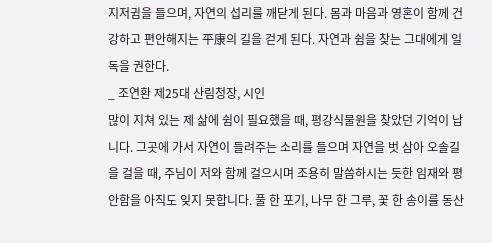지저귐을 들으며, 자연의 섭리를 깨닫게 된다. 몸과 마음과 영혼이 함께 건강하고 편안해지는 平康의 길을 걷게 된다. 자연과 쉼을 찾는 그대에게 일독을 권한다.
_ 조연환 제25대 산림청장, 시인
많이 지쳐 있는 제 삶에 쉼이 필요했을 때, 평강식물원을 찾았던 기억이 납니다. 그곳에 가서 자연이 들려주는 소리를 들으며 자연을 벗 삼아 오솔길을 걸을 때, 주님이 저와 함께 걸으시며 조용히 말씀하시는 듯한 임재와 평안함을 아직도 잊지 못합니다. 풀 한 포기, 나무 한 그루, 꽃 한 송이를 동산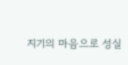지기의 마음으로 성실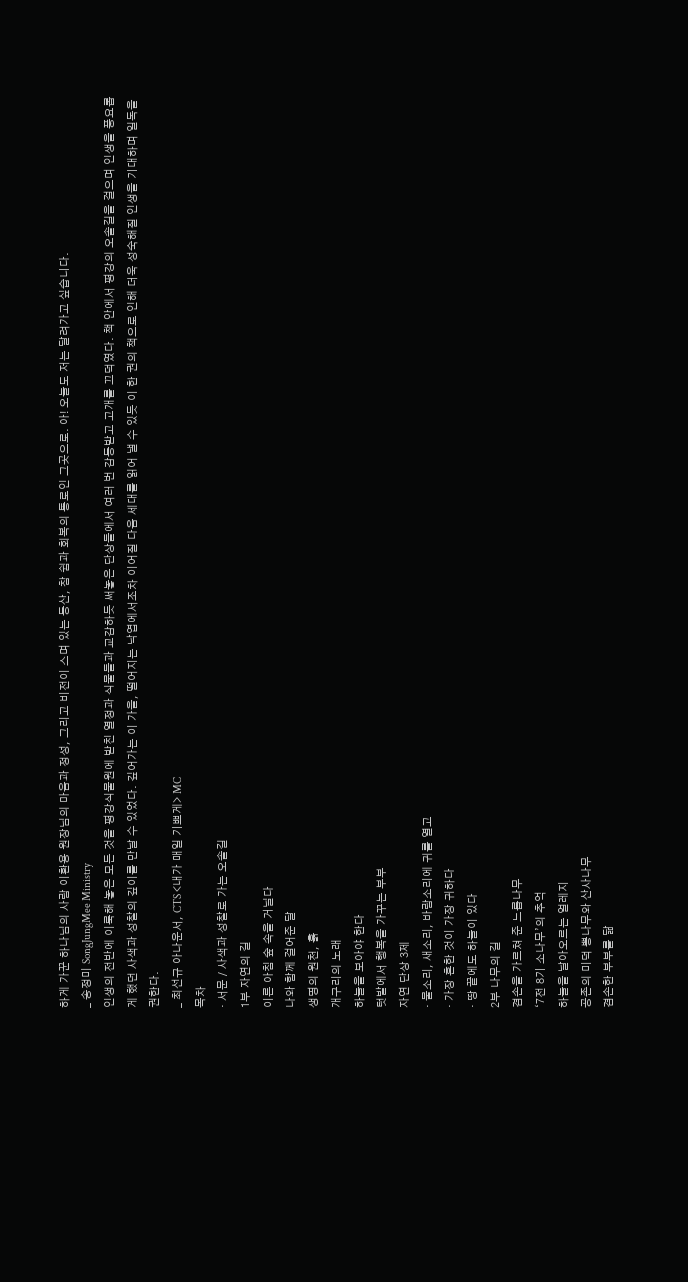하게 가꾼 하나님의 사람 이환용 원장님의 마음과 정성, 그리고 비전이 스며 있는 동산, 참 쉼과 회복의 통로인 그곳으로. 아! 오늘도 저는 달려가고 싶습니다.
_ 송정미 SongJungMee Ministry
인생의 전반에 이룩해 놓은 모든 것을 평강식물원에 받친 열정과 식물들과 교감하듯 써놓은 단상들에서 여러 번 감동받고 고개를 끄덕였다. 책 안에서 평강의 오솔길을 걸으며 인생을 풍요롭게 했던 사색과 성찰의 깊이를 만날 수 있었다. 깊어가는 이 가을, 떨어지는 낙엽에서조차 이어질 다음 세대를 읽어 낼 수 있듯 이 한 권의 책으로 인해 더욱 성숙해질 인생을 기대하며 일독을 권한다.
_ 최선규 아나운서, CTS <내가 매일 기쁘게> MC
목차
‧ 서문 / 사색과 성찰로 가는 오솔길
1부 자연의 길
이른 아침 숲 속을 거닐다
나와 함께 걸어준 달
생명의 원천, 흙
개구리의 노래
하늘을 보아야 한다
텃밭에서 행복을 가꾸는 부부
자연 단상 3제
‧ 물소리, 새소리, 바람소리에 귀를 열고
‧ 가장 흔한 것이 가장 귀하다
‧ 땅 끝에도 하늘이 있다
2부 나무의 길
겸손을 가르쳐 준 느릅나무
‘7전 8기 소나무’의 추억
하늘을 날아오르는 얼레지
공존의 미덕 뽕나무와 산사나무
겸손한 부부를 닮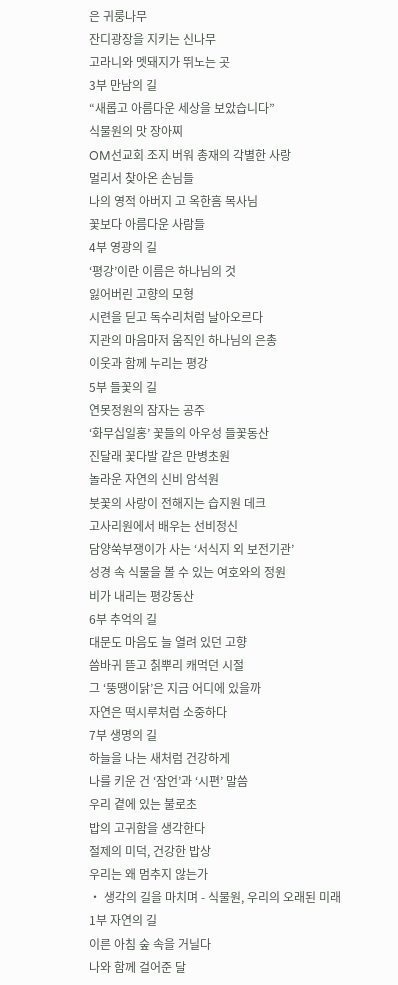은 귀룽나무
잔디광장을 지키는 신나무
고라니와 멧돼지가 뛰노는 곳
3부 만남의 길
“새롭고 아름다운 세상을 보았습니다”
식물원의 맛 장아찌
OM선교회 조지 버워 총재의 각별한 사랑
멀리서 찾아온 손님들
나의 영적 아버지 고 옥한흠 목사님
꽃보다 아름다운 사람들
4부 영광의 길
‘평강’이란 이름은 하나님의 것
잃어버린 고향의 모형
시련을 딛고 독수리처럼 날아오르다
지관의 마음마저 움직인 하나님의 은총
이웃과 함께 누리는 평강
5부 들꽃의 길
연못정원의 잠자는 공주
‘화무십일홍’ 꽃들의 아우성 들꽃동산
진달래 꽃다발 같은 만병초원
놀라운 자연의 신비 암석원
붓꽃의 사랑이 전해지는 습지원 데크
고사리원에서 배우는 선비정신
담양쑥부쟁이가 사는 ‘서식지 외 보전기관’
성경 속 식물을 볼 수 있는 여호와의 정원
비가 내리는 평강동산
6부 추억의 길
대문도 마음도 늘 열려 있던 고향
씀바귀 뜯고 칡뿌리 캐먹던 시절
그 ‘뚱땡이닭’은 지금 어디에 있을까
자연은 떡시루처럼 소중하다
7부 생명의 길
하늘을 나는 새처럼 건강하게
나를 키운 건 ‘잠언’과 ‘시편’ 말씀
우리 곁에 있는 불로초
밥의 고귀함을 생각한다
절제의 미덕, 건강한 밥상
우리는 왜 멈추지 않는가
‧ 생각의 길을 마치며 - 식물원, 우리의 오래된 미래
1부 자연의 길
이른 아침 숲 속을 거닐다
나와 함께 걸어준 달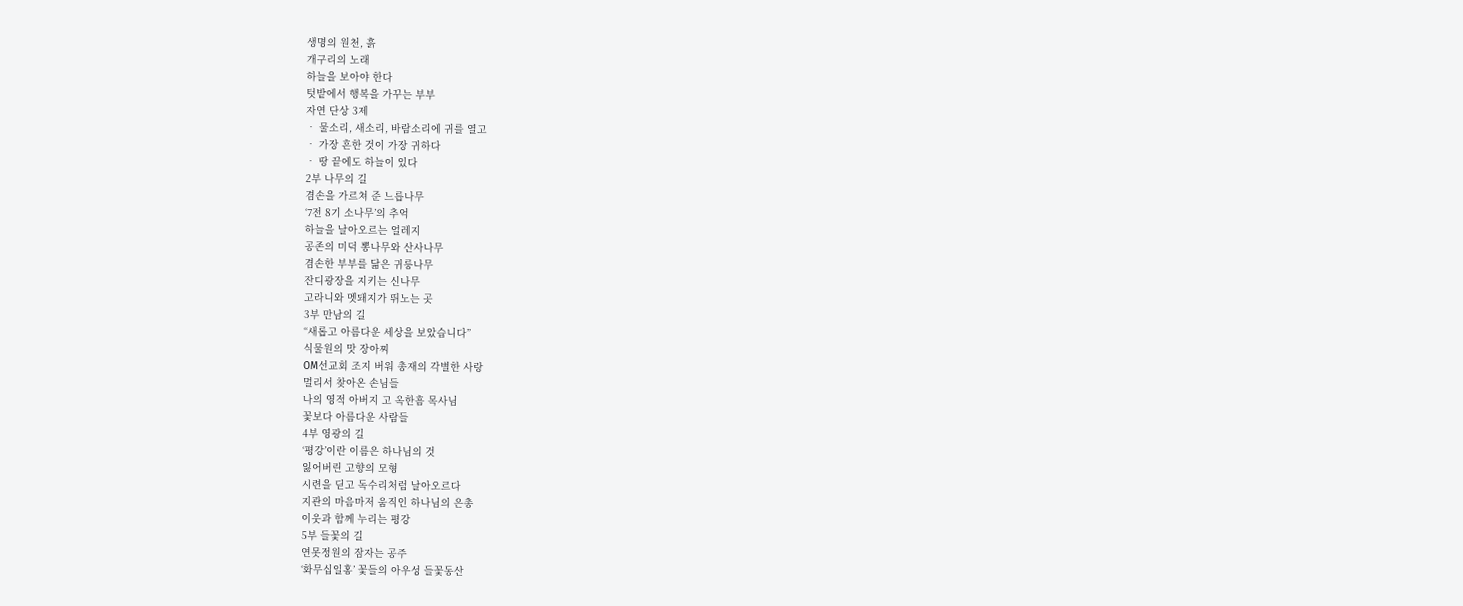생명의 원천, 흙
개구리의 노래
하늘을 보아야 한다
텃밭에서 행복을 가꾸는 부부
자연 단상 3제
‧ 물소리, 새소리, 바람소리에 귀를 열고
‧ 가장 흔한 것이 가장 귀하다
‧ 땅 끝에도 하늘이 있다
2부 나무의 길
겸손을 가르쳐 준 느릅나무
‘7전 8기 소나무’의 추억
하늘을 날아오르는 얼레지
공존의 미덕 뽕나무와 산사나무
겸손한 부부를 닮은 귀룽나무
잔디광장을 지키는 신나무
고라니와 멧돼지가 뛰노는 곳
3부 만남의 길
“새롭고 아름다운 세상을 보았습니다”
식물원의 맛 장아찌
OM선교회 조지 버워 총재의 각별한 사랑
멀리서 찾아온 손님들
나의 영적 아버지 고 옥한흠 목사님
꽃보다 아름다운 사람들
4부 영광의 길
‘평강’이란 이름은 하나님의 것
잃어버린 고향의 모형
시련을 딛고 독수리처럼 날아오르다
지관의 마음마저 움직인 하나님의 은총
이웃과 함께 누리는 평강
5부 들꽃의 길
연못정원의 잠자는 공주
‘화무십일홍’ 꽃들의 아우성 들꽃동산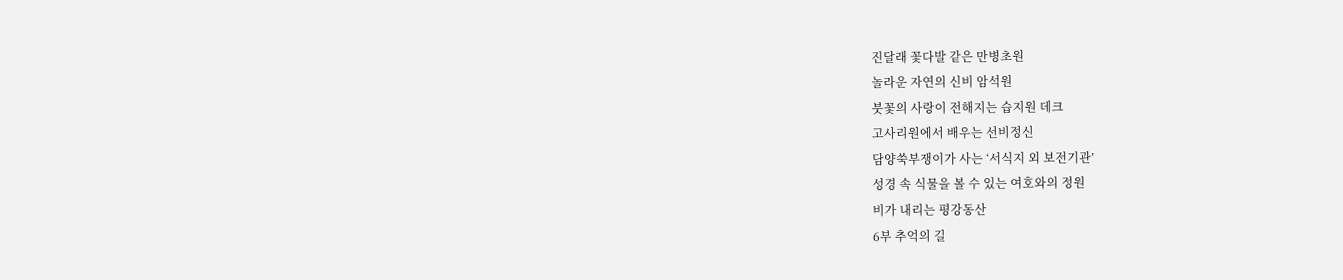진달래 꽃다발 같은 만병초원
놀라운 자연의 신비 암석원
붓꽃의 사랑이 전해지는 습지원 데크
고사리원에서 배우는 선비정신
담양쑥부쟁이가 사는 ‘서식지 외 보전기관’
성경 속 식물을 볼 수 있는 여호와의 정원
비가 내리는 평강동산
6부 추억의 길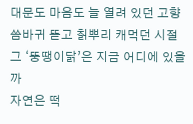대문도 마음도 늘 열려 있던 고향
씀바귀 뜯고 칡뿌리 캐먹던 시절
그 ‘뚱땡이닭’은 지금 어디에 있을까
자연은 떡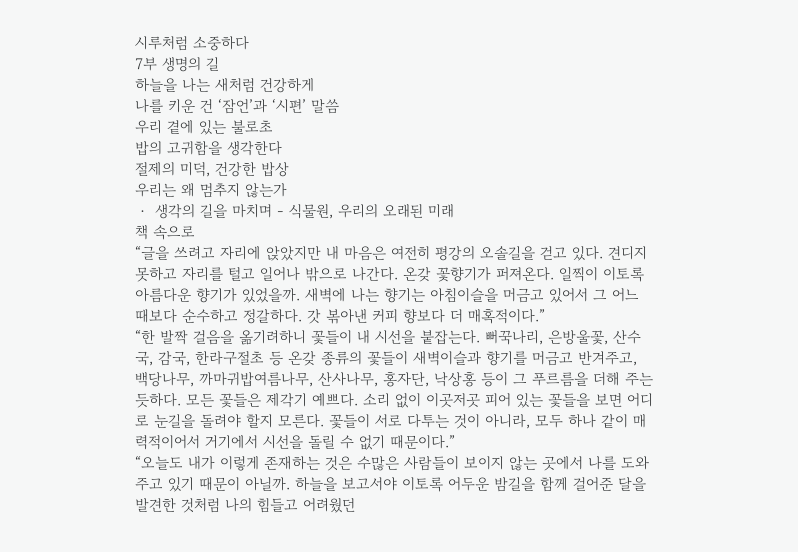시루처럼 소중하다
7부 생명의 길
하늘을 나는 새처럼 건강하게
나를 키운 건 ‘잠언’과 ‘시편’ 말씀
우리 곁에 있는 불로초
밥의 고귀함을 생각한다
절제의 미덕, 건강한 밥상
우리는 왜 멈추지 않는가
‧ 생각의 길을 마치며 - 식물원, 우리의 오래된 미래
책 속으로
“글을 쓰려고 자리에 앉았지만 내 마음은 여전히 평강의 오솔길을 걷고 있다. 견디지 못하고 자리를 털고 일어나 밖으로 나간다. 온갖 꽃향기가 퍼져온다. 일찍이 이토록 아름다운 향기가 있었을까. 새벽에 나는 향기는 아침이슬을 머금고 있어서 그 어느 때보다 순수하고 정갈하다. 갓 볶아낸 커피 향보다 더 매혹적이다.”
“한 발짝 걸음을 옮기려하니 꽃들이 내 시선을 붙잡는다. 뻐꾹나리, 은방울꽃, 산수국, 감국, 한라구절초 등 온갖 종류의 꽃들이 새벽이슬과 향기를 머금고 반겨주고, 백당나무, 까마귀밥여름나무, 산사나무, 홍자단, 낙상홍 등이 그 푸르름을 더해 주는 듯하다. 모든 꽃들은 제각기 예쁘다. 소리 없이 이곳저곳 피어 있는 꽃들을 보면 어디로 눈길을 돌려야 할지 모른다. 꽃들이 서로 다투는 것이 아니라, 모두 하나 같이 매력적이어서 거기에서 시선을 돌릴 수 없기 때문이다.”
“오늘도 내가 이렇게 존재하는 것은 수많은 사람들이 보이지 않는 곳에서 나를 도와주고 있기 때문이 아닐까. 하늘을 보고서야 이토록 어두운 밤길을 함께 걸어준 달을 발견한 것처럼 나의 힘들고 어려웠던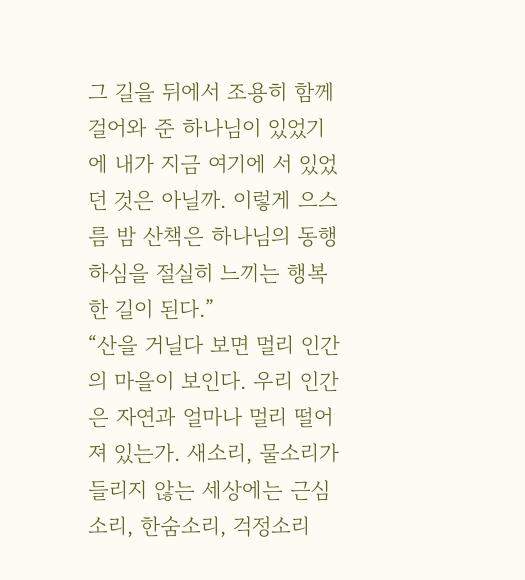그 길을 뒤에서 조용히 함께 걸어와 준 하나님이 있었기에 내가 지금 여기에 서 있었던 것은 아닐까. 이렇게 으스름 밤 산책은 하나님의 동행하심을 절실히 느끼는 행복한 길이 된다.”
“산을 거닐다 보면 멀리 인간의 마을이 보인다. 우리 인간은 자연과 얼마나 멀리 떨어져 있는가. 새소리, 물소리가 들리지 않는 세상에는 근심소리, 한숨소리, 걱정소리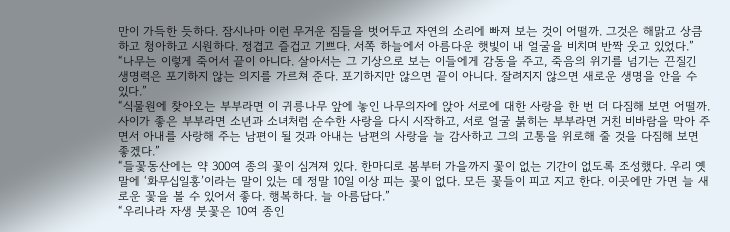만이 가득한 듯하다. 잠시나마 이런 무거운 짐들을 벗어두고 자연의 소리에 빠져 보는 것이 어떨까. 그것은 해맑고 상큼하고 청아하고 시원하다. 정겹고 즐겁고 기쁘다. 서쪽 하늘에서 아름다운 햇빛이 내 얼굴을 비치며 반짝 웃고 있었다.”
“나무는 이렇게 죽어서 끝이 아니다. 살아서는 그 기상으로 보는 이들에게 감동을 주고, 죽음의 위기를 넘기는 끈질긴 생명력은 포기하지 않는 의지를 가르쳐 준다. 포기하지만 않으면 끝이 아니다. 잘려지지 않으면 새로운 생명을 안을 수 있다.”
“식물원에 찾아오는 부부라면 이 귀릉나무 앞에 놓인 나무의자에 앉아 서로에 대한 사랑을 한 번 더 다짐해 보면 어떨까. 사이가 좋은 부부라면 소년과 소녀처럼 순수한 사랑을 다시 시작하고, 서로 얼굴 붉히는 부부라면 거친 비바람을 막아 주면서 아내를 사랑해 주는 남편이 될 것과 아내는 남편의 사랑을 늘 감사하고 그의 고통을 위로해 줄 것을 다짐해 보면 좋겠다.”
“들꽃동산에는 약 300여 종의 꽃이 심겨져 있다. 한마디로 봄부터 가을까지 꽃이 없는 기간이 없도록 조성했다. 우리 옛말에 ‘화무십일홍’이라는 말이 있는 데 정말 10일 이상 피는 꽃이 없다. 모든 꽃들이 피고 지고 한다. 이곳에만 가면 늘 새로운 꽃을 볼 수 있어서 좋다. 행복하다. 늘 아름답다.”
“우리나라 자생 붓꽃은 10여 종인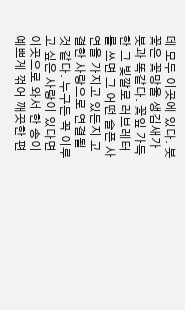데 모두 이곳에 있다. 붓꽃은 꽃망울 생김새가 붓과 똑같다. 꽃잎 가득한 그 빛깔로 러브레터를 쓰면 그 어떤 슬픈 사연을 가지고 있든지 고결한 사랑으로 연결될 것 같다. 누구든 꼭 이루고 싶은 사랑이 있다면 이곳으로 와서 한 송이 예쁘게 꺾어 깨끗한 편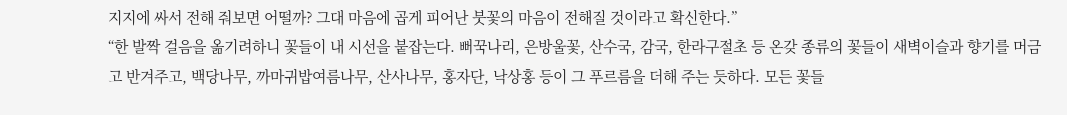지지에 싸서 전해 줘보면 어떨까? 그대 마음에 곱게 피어난 붓꽃의 마음이 전해질 것이라고 확신한다.”
“한 발짝 걸음을 옮기려하니 꽃들이 내 시선을 붙잡는다. 뻐꾹나리, 은방울꽃, 산수국, 감국, 한라구절초 등 온갖 종류의 꽃들이 새벽이슬과 향기를 머금고 반겨주고, 백당나무, 까마귀밥여름나무, 산사나무, 홍자단, 낙상홍 등이 그 푸르름을 더해 주는 듯하다. 모든 꽃들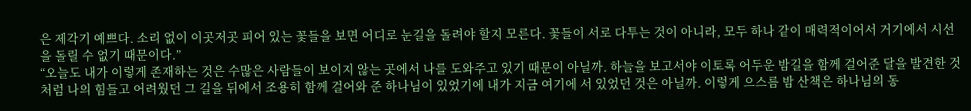은 제각기 예쁘다. 소리 없이 이곳저곳 피어 있는 꽃들을 보면 어디로 눈길을 돌려야 할지 모른다. 꽃들이 서로 다투는 것이 아니라, 모두 하나 같이 매력적이어서 거기에서 시선을 돌릴 수 없기 때문이다.”
“오늘도 내가 이렇게 존재하는 것은 수많은 사람들이 보이지 않는 곳에서 나를 도와주고 있기 때문이 아닐까. 하늘을 보고서야 이토록 어두운 밤길을 함께 걸어준 달을 발견한 것처럼 나의 힘들고 어려웠던 그 길을 뒤에서 조용히 함께 걸어와 준 하나님이 있었기에 내가 지금 여기에 서 있었던 것은 아닐까. 이렇게 으스름 밤 산책은 하나님의 동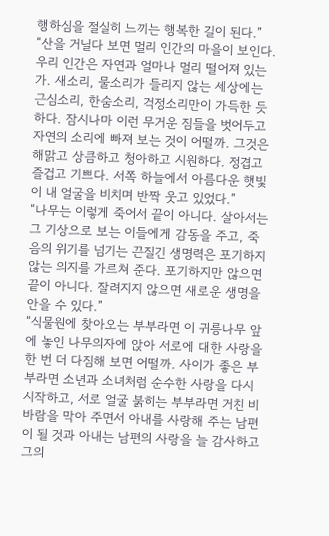행하심을 절실히 느끼는 행복한 길이 된다.”
“산을 거닐다 보면 멀리 인간의 마을이 보인다. 우리 인간은 자연과 얼마나 멀리 떨어져 있는가. 새소리, 물소리가 들리지 않는 세상에는 근심소리, 한숨소리, 걱정소리만이 가득한 듯하다. 잠시나마 이런 무거운 짐들을 벗어두고 자연의 소리에 빠져 보는 것이 어떨까. 그것은 해맑고 상큼하고 청아하고 시원하다. 정겹고 즐겁고 기쁘다. 서쪽 하늘에서 아름다운 햇빛이 내 얼굴을 비치며 반짝 웃고 있었다.”
“나무는 이렇게 죽어서 끝이 아니다. 살아서는 그 기상으로 보는 이들에게 감동을 주고, 죽음의 위기를 넘기는 끈질긴 생명력은 포기하지 않는 의지를 가르쳐 준다. 포기하지만 않으면 끝이 아니다. 잘려지지 않으면 새로운 생명을 안을 수 있다.”
“식물원에 찾아오는 부부라면 이 귀릉나무 앞에 놓인 나무의자에 앉아 서로에 대한 사랑을 한 번 더 다짐해 보면 어떨까. 사이가 좋은 부부라면 소년과 소녀처럼 순수한 사랑을 다시 시작하고, 서로 얼굴 붉히는 부부라면 거친 비바람을 막아 주면서 아내를 사랑해 주는 남편이 될 것과 아내는 남편의 사랑을 늘 감사하고 그의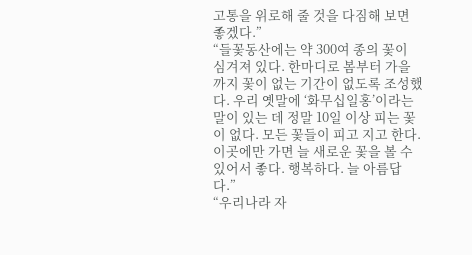고통을 위로해 줄 것을 다짐해 보면 좋겠다.”
“들꽃동산에는 약 300여 종의 꽃이 심겨져 있다. 한마디로 봄부터 가을까지 꽃이 없는 기간이 없도록 조성했다. 우리 옛말에 ‘화무십일홍’이라는 말이 있는 데 정말 10일 이상 피는 꽃이 없다. 모든 꽃들이 피고 지고 한다. 이곳에만 가면 늘 새로운 꽃을 볼 수 있어서 좋다. 행복하다. 늘 아름답다.”
“우리나라 자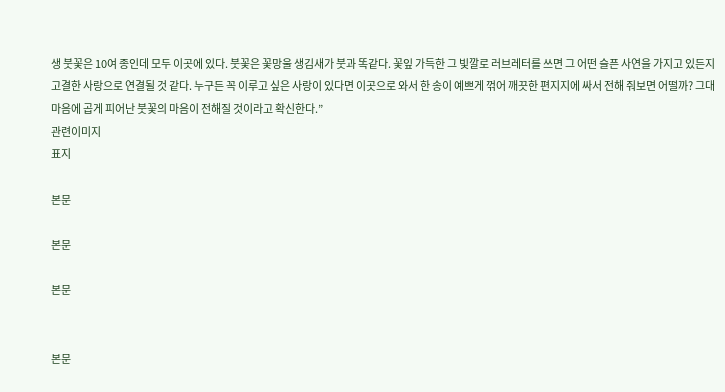생 붓꽃은 10여 종인데 모두 이곳에 있다. 붓꽃은 꽃망울 생김새가 붓과 똑같다. 꽃잎 가득한 그 빛깔로 러브레터를 쓰면 그 어떤 슬픈 사연을 가지고 있든지 고결한 사랑으로 연결될 것 같다. 누구든 꼭 이루고 싶은 사랑이 있다면 이곳으로 와서 한 송이 예쁘게 꺾어 깨끗한 편지지에 싸서 전해 줘보면 어떨까? 그대 마음에 곱게 피어난 붓꽃의 마음이 전해질 것이라고 확신한다.”
관련이미지
표지

본문

본문

본문


본문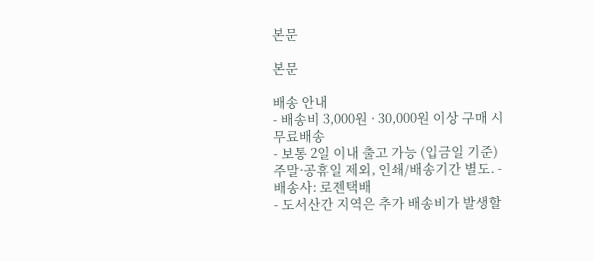본문

본문

배송 안내
- 배송비 3,000원 · 30,000원 이상 구매 시 무료배송
- 보통 2일 이내 출고 가능 (입금일 기준)
주말·공휴일 제외, 인쇄/배송기간 별도. - 배송사: 로젠택배
- 도서산간 지역은 추가 배송비가 발생할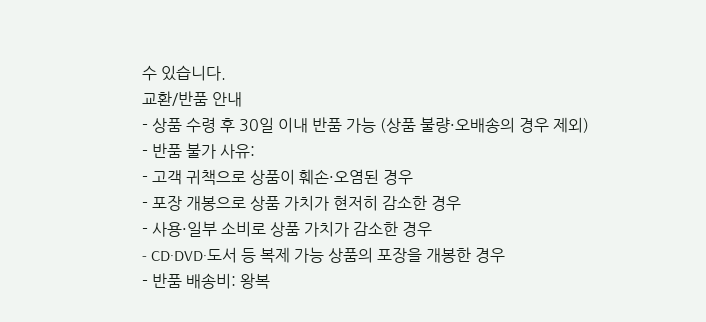수 있습니다.
교환/반품 안내
- 상품 수령 후 30일 이내 반품 가능 (상품 불량·오배송의 경우 제외)
- 반품 불가 사유:
- 고객 귀책으로 상품이 훼손·오염된 경우
- 포장 개봉으로 상품 가치가 현저히 감소한 경우
- 사용·일부 소비로 상품 가치가 감소한 경우
- CD·DVD·도서 등 복제 가능 상품의 포장을 개봉한 경우
- 반품 배송비: 왕복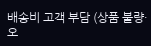배송비 고객 부담 (상품 불량·오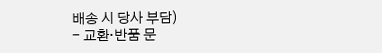배송 시 당사 부담)
- 교환·반품 문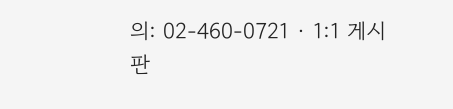의: 02-460-0721 · 1:1 게시판